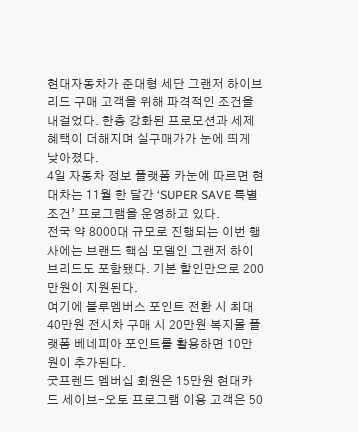현대자동차가 준대형 세단 그랜저 하이브리드 구매 고객을 위해 파격적인 조건을 내걸었다. 한층 강화된 프로모션과 세제 혜택이 더해지며 실구매가가 눈에 띄게 낮아졌다.
4일 자동차 정보 플랫폼 카눈에 따르면 현대차는 11월 한 달간 ‘SUPER SAVE 특별 조건’ 프로그램을 운영하고 있다.
전국 약 8000대 규모로 진행되는 이번 행사에는 브랜드 핵심 모델인 그랜저 하이브리드도 포함됐다. 기본 할인만으로 200만원이 지원된다.
여기에 블루멤버스 포인트 전환 시 최대 40만원 전시차 구매 시 20만원 복지몰 플랫폼 베네피아 포인트를 활용하면 10만원이 추가된다.
굿프렌드 멤버십 회원은 15만원 현대카드 세이브-오토 프로그램 이용 고객은 50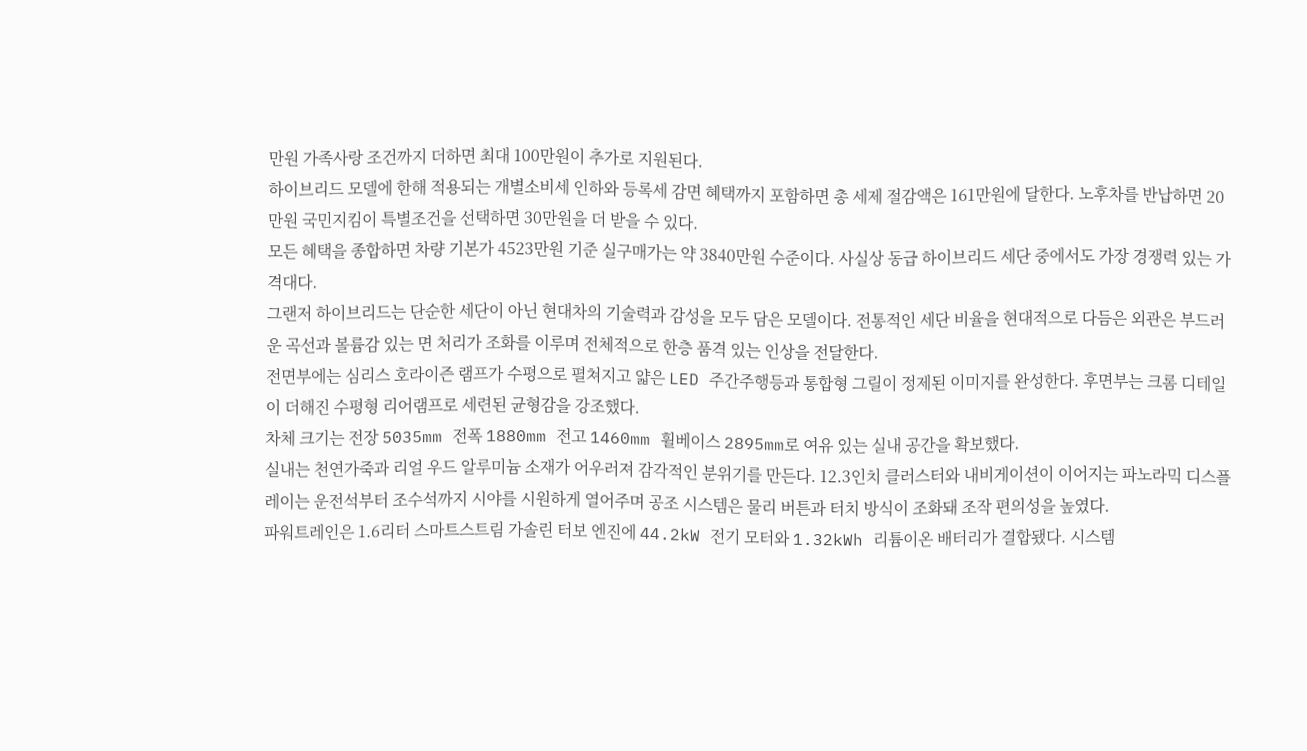만원 가족사랑 조건까지 더하면 최대 100만원이 추가로 지원된다.
하이브리드 모델에 한해 적용되는 개별소비세 인하와 등록세 감면 혜택까지 포함하면 총 세제 절감액은 161만원에 달한다. 노후차를 반납하면 20만원 국민지킴이 특별조건을 선택하면 30만원을 더 받을 수 있다.
모든 혜택을 종합하면 차량 기본가 4523만원 기준 실구매가는 약 3840만원 수준이다. 사실상 동급 하이브리드 세단 중에서도 가장 경쟁력 있는 가격대다.
그랜저 하이브리드는 단순한 세단이 아닌 현대차의 기술력과 감성을 모두 담은 모델이다. 전통적인 세단 비율을 현대적으로 다듬은 외관은 부드러운 곡선과 볼륨감 있는 면 처리가 조화를 이루며 전체적으로 한층 품격 있는 인상을 전달한다.
전면부에는 심리스 호라이즌 램프가 수평으로 펼쳐지고 얇은 LED 주간주행등과 통합형 그릴이 정제된 이미지를 완성한다. 후면부는 크롬 디테일이 더해진 수평형 리어램프로 세련된 균형감을 강조했다.
차체 크기는 전장 5035mm 전폭 1880mm 전고 1460mm 휠베이스 2895mm로 여유 있는 실내 공간을 확보했다.
실내는 천연가죽과 리얼 우드 알루미늄 소재가 어우러져 감각적인 분위기를 만든다. 12.3인치 클러스터와 내비게이션이 이어지는 파노라믹 디스플레이는 운전석부터 조수석까지 시야를 시원하게 열어주며 공조 시스템은 물리 버튼과 터치 방식이 조화돼 조작 편의성을 높였다.
파워트레인은 1.6리터 스마트스트림 가솔린 터보 엔진에 44.2kW 전기 모터와 1.32kWh 리튬이온 배터리가 결합됐다. 시스템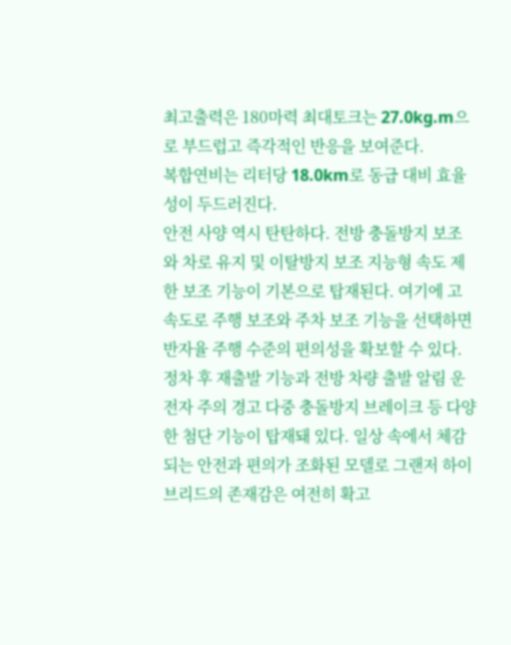최고출력은 180마력 최대토크는 27.0kg.m으로 부드럽고 즉각적인 반응을 보여준다.
복합연비는 리터당 18.0km로 동급 대비 효율성이 두드러진다.
안전 사양 역시 탄탄하다. 전방 충돌방지 보조와 차로 유지 및 이탈방지 보조 지능형 속도 제한 보조 기능이 기본으로 탑재된다. 여기에 고속도로 주행 보조와 주차 보조 기능을 선택하면 반자율 주행 수준의 편의성을 확보할 수 있다.
정차 후 재출발 기능과 전방 차량 출발 알림 운전자 주의 경고 다중 충돌방지 브레이크 등 다양한 첨단 기능이 탑재돼 있다. 일상 속에서 체감되는 안전과 편의가 조화된 모델로 그랜저 하이브리드의 존재감은 여전히 확고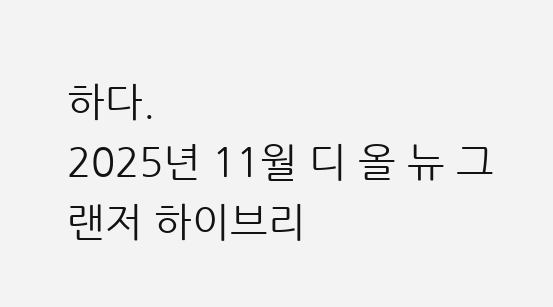하다.
2025년 11월 디 올 뉴 그랜저 하이브리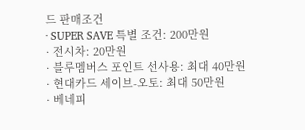드 판매조건
· SUPER SAVE 특별 조건: 200만원
· 전시차: 20만원
· 블루멤버스 포인트 선사용: 최대 40만원
· 현대카드 세이브-오토: 최대 50만원
· 베네피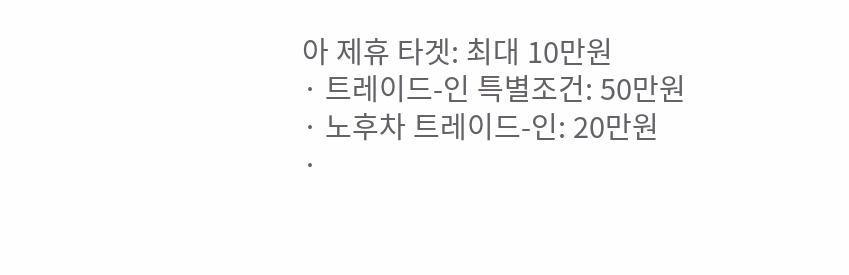아 제휴 타겟: 최대 10만원
· 트레이드-인 특별조건: 50만원
· 노후차 트레이드-인: 20만원
·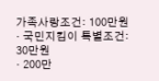가족사랑조건: 100만원
· 국민지킴이 특별조건: 30만원
· 200만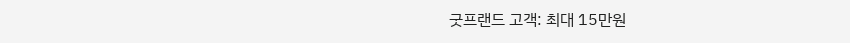굿프랜드 고객: 최대 15만원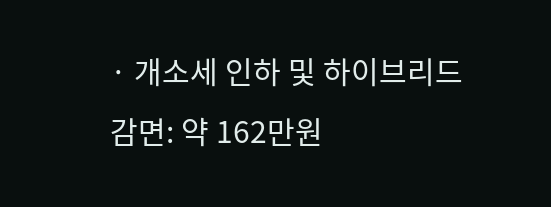· 개소세 인하 및 하이브리드 감면: 약 162만원